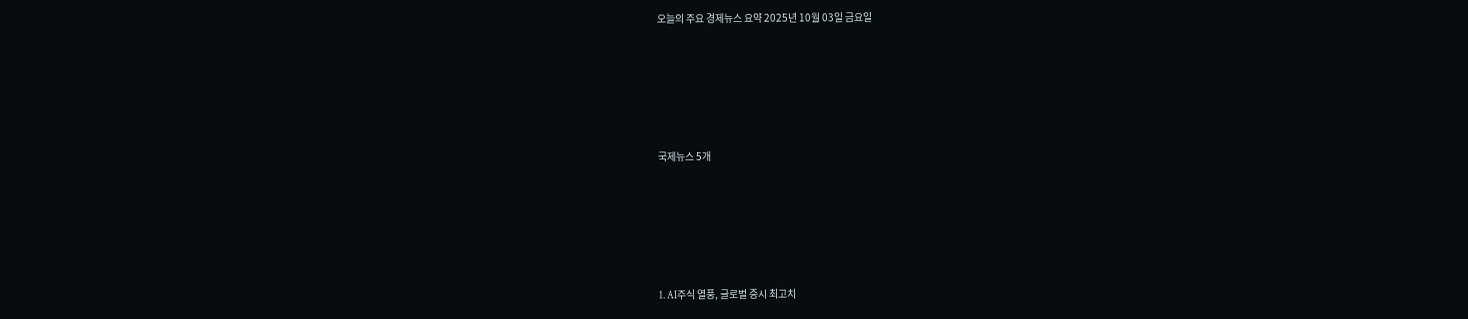오늘의 주요 경제뉴스 요약 2025년 10월 03일 금요일





국제뉴스 5개





1. AI주식 열풍, 글로벌 증시 최고치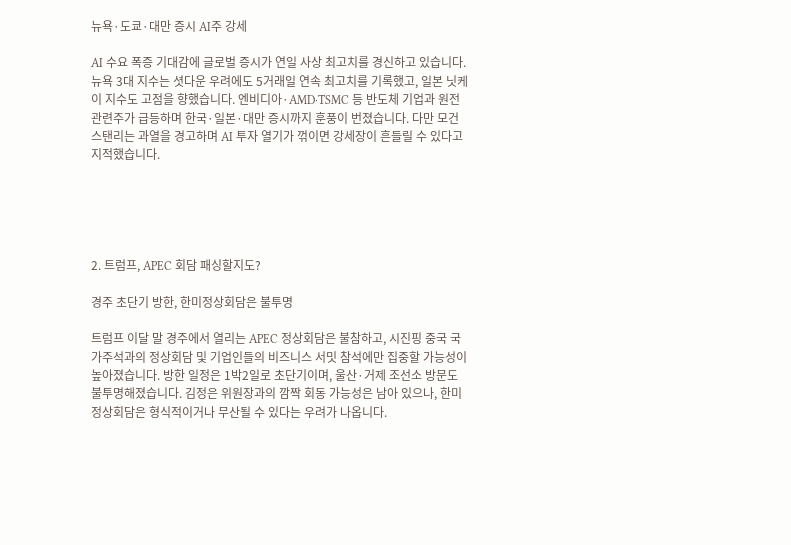뉴욕·도쿄·대만 증시 AI주 강세

AI 수요 폭증 기대감에 글로벌 증시가 연일 사상 최고치를 경신하고 있습니다. 뉴욕 3대 지수는 셧다운 우려에도 5거래일 연속 최고치를 기록했고, 일본 닛케이 지수도 고점을 향했습니다. 엔비디아·AMD·TSMC 등 반도체 기업과 원전 관련주가 급등하며 한국·일본·대만 증시까지 훈풍이 번졌습니다. 다만 모건스탠리는 과열을 경고하며 AI 투자 열기가 꺾이면 강세장이 흔들릴 수 있다고 지적했습니다.





2. 트럼프, APEC 회담 패싱할지도?

경주 초단기 방한, 한미정상회담은 불투명

트럼프 이달 말 경주에서 열리는 APEC 정상회담은 불참하고, 시진핑 중국 국가주석과의 정상회담 및 기업인들의 비즈니스 서밋 참석에만 집중할 가능성이 높아졌습니다. 방한 일정은 1박2일로 초단기이며, 울산·거제 조선소 방문도 불투명해졌습니다. 김정은 위원장과의 깜짝 회동 가능성은 남아 있으나, 한미정상회담은 형식적이거나 무산될 수 있다는 우려가 나옵니다.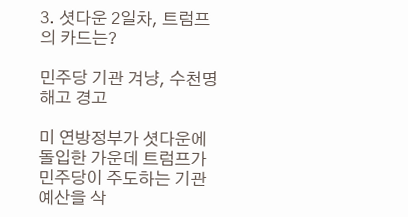3. 셧다운 2일차, 트럼프의 카드는?

민주당 기관 겨냥, 수천명 해고 경고

미 연방정부가 셧다운에 돌입한 가운데 트럼프가 민주당이 주도하는 기관 예산을 삭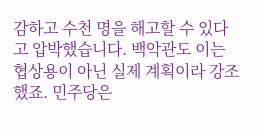감하고 수천 명을 해고할 수 있다고 압박했습니다. 백악관도 이는 협상용이 아닌 실제 계획이라 강조했죠. 민주당은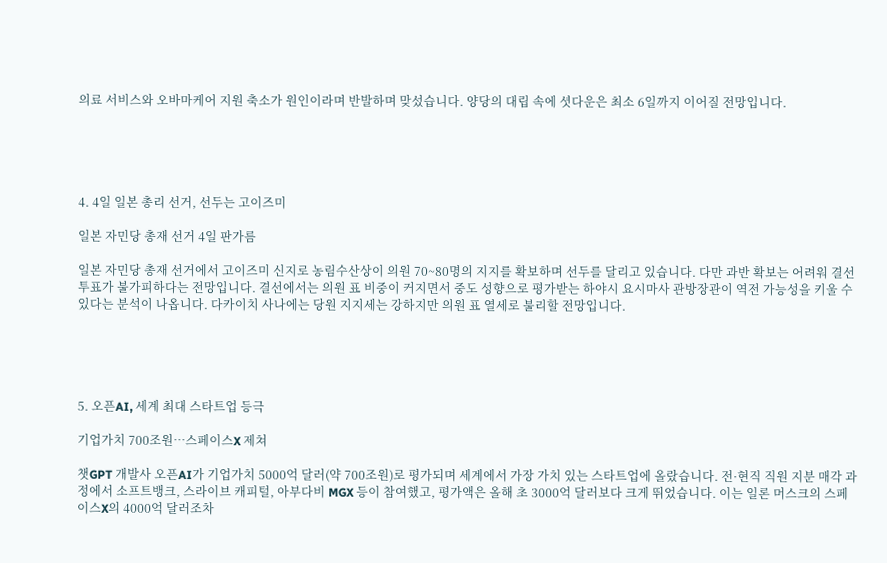의료 서비스와 오바마케어 지원 축소가 원인이라며 반발하며 맞섰습니다. 양당의 대립 속에 셧다운은 최소 6일까지 이어질 전망입니다.





4. 4일 일본 총리 선거, 선두는 고이즈미

일본 자민당 총재 선거 4일 판가름

일본 자민당 총재 선거에서 고이즈미 신지로 농림수산상이 의원 70~80명의 지지를 확보하며 선두를 달리고 있습니다. 다만 과반 확보는 어려워 결선 투표가 불가피하다는 전망입니다. 결선에서는 의원 표 비중이 커지면서 중도 성향으로 평가받는 하야시 요시마사 관방장관이 역전 가능성을 키울 수 있다는 분석이 나옵니다. 다카이치 사나에는 당원 지지세는 강하지만 의원 표 열세로 불리할 전망입니다.





5. 오픈AI, 세계 최대 스타트업 등극

기업가치 700조원…스페이스X 제쳐

챗GPT 개발사 오픈AI가 기업가치 5000억 달러(약 700조원)로 평가되며 세계에서 가장 가치 있는 스타트업에 올랐습니다. 전·현직 직원 지분 매각 과정에서 소프트뱅크, 스라이브 캐피털, 아부다비 MGX 등이 참여했고, 평가액은 올해 초 3000억 달러보다 크게 뛰었습니다. 이는 일론 머스크의 스페이스X의 4000억 달러조차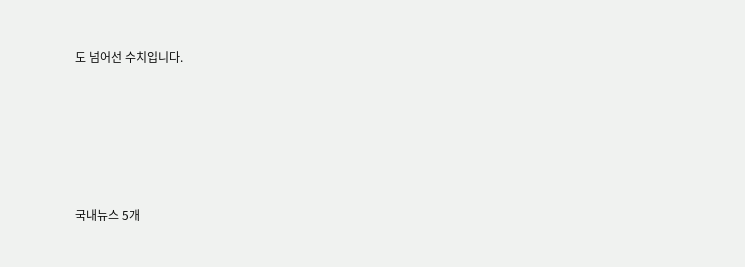도 넘어선 수치입니다.








국내뉴스 5개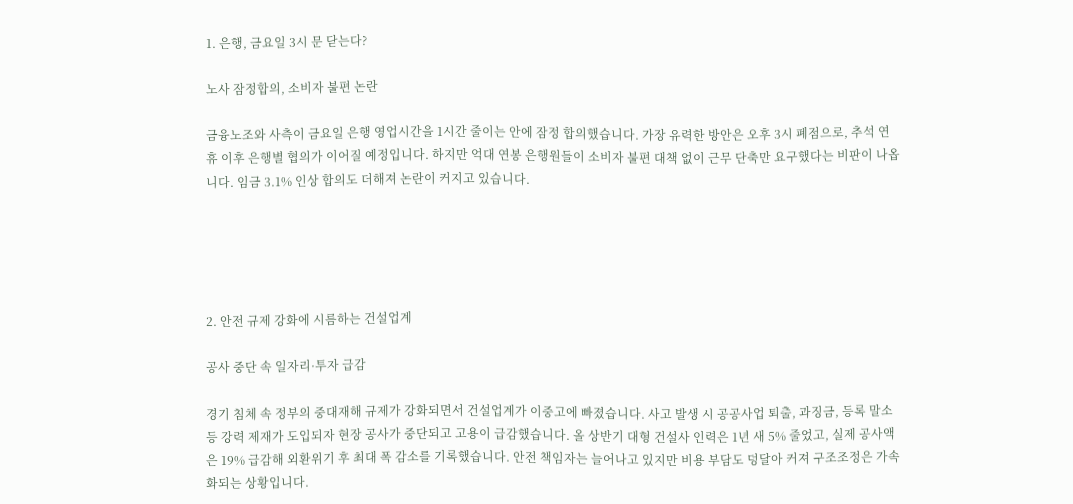1. 은행, 금요일 3시 문 닫는다?

노사 잠정합의, 소비자 불편 논란

금융노조와 사측이 금요일 은행 영업시간을 1시간 줄이는 안에 잠정 합의했습니다. 가장 유력한 방안은 오후 3시 폐점으로, 추석 연휴 이후 은행별 협의가 이어질 예정입니다. 하지만 억대 연봉 은행원들이 소비자 불편 대책 없이 근무 단축만 요구했다는 비판이 나옵니다. 임금 3.1% 인상 합의도 더해져 논란이 커지고 있습니다.





2. 안전 규제 강화에 시름하는 건설업계

공사 중단 속 일자리·투자 급감

경기 침체 속 정부의 중대재해 규제가 강화되면서 건설업계가 이중고에 빠졌습니다. 사고 발생 시 공공사업 퇴출, 과징금, 등록 말소 등 강력 제재가 도입되자 현장 공사가 중단되고 고용이 급감했습니다. 올 상반기 대형 건설사 인력은 1년 새 5% 줄었고, 실제 공사액은 19% 급감해 외환위기 후 최대 폭 감소를 기록했습니다. 안전 책임자는 늘어나고 있지만 비용 부담도 덩달아 커져 구조조정은 가속화되는 상황입니다.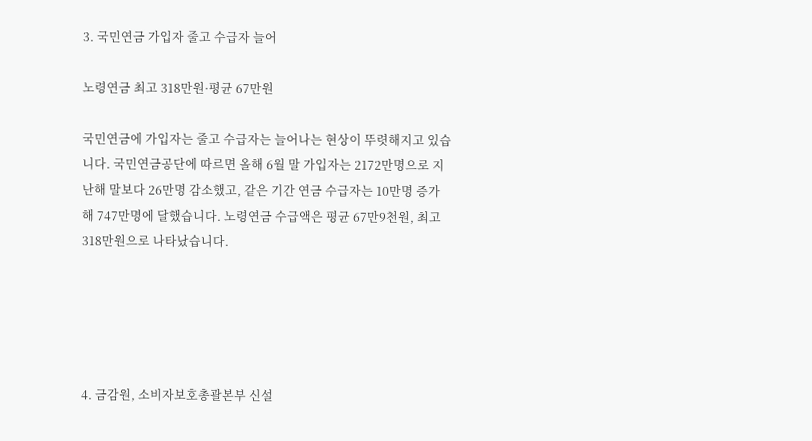3. 국민연금 가입자 줄고 수급자 늘어

노령연금 최고 318만원·평균 67만원

국민연금에 가입자는 줄고 수급자는 늘어나는 현상이 뚜렷해지고 있습니다. 국민연금공단에 따르면 올해 6월 말 가입자는 2172만명으로 지난해 말보다 26만명 감소했고, 같은 기간 연금 수급자는 10만명 증가해 747만명에 달했습니다. 노령연금 수급액은 평균 67만9천원, 최고 318만원으로 나타났습니다.





4. 금감원, 소비자보호총괄본부 신설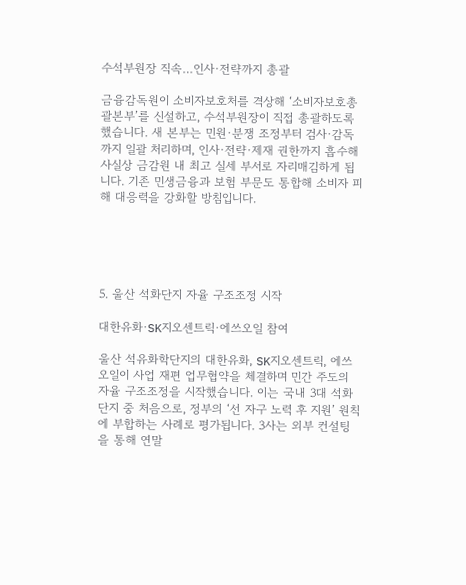수석부원장 직속…인사·전략까지 총괄

금융감독원이 소비자보호처를 격상해 ‘소비자보호총괄본부’를 신설하고, 수석부원장이 직접 총괄하도록 했습니다. 새 본부는 민원·분쟁 조정부터 검사·감독까지 일괄 처리하며, 인사·전략·제재 권한까지 흡수해 사실상 금감원 내 최고 실세 부서로 자리매김하게 됩니다. 기존 민생금융과 보험 부문도 통합해 소비자 피해 대응력을 강화할 방침입니다.





5. 울산 석화단지 자율 구조조정 시작

대한유화·SK지오센트릭·에쓰오일 참여

울산 석유화학단지의 대한유화, SK지오센트릭, 에쓰오일이 사업 재편 업무협약을 체결하며 민간 주도의 자율 구조조정을 시작했습니다. 이는 국내 3대 석화단지 중 처음으로, 정부의 ‘선 자구 노력 후 지원’ 원칙에 부합하는 사례로 평가됩니다. 3사는 외부 컨설팅을 통해 연말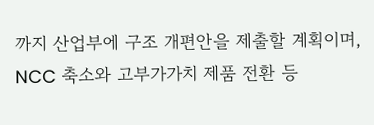까지 산업부에 구조 개편안을 제출할 계획이며, NCC 축소와 고부가가치 제품 전환 등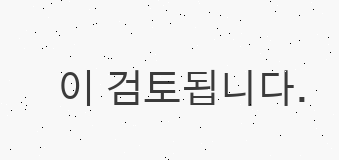이 검토됩니다.